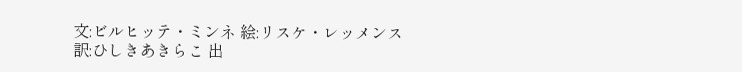文:ビルヒッテ・ミンネ 絵:リスケ・レッメンス 訳:ひしきあきらこ 出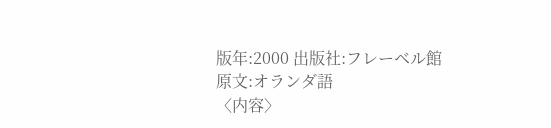版年:2000 出版社:フレーベル館 原文:オランダ語
〈内容〉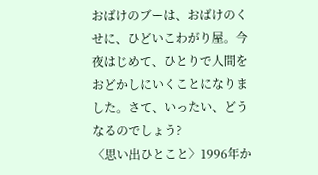おばけのブーは、おばけのくせに、ひどいこわがり屋。今夜はじめて、ひとりで人間をおどかしにいくことになりました。さて、いったい、どうなるのでしょう?
〈思い出ひとこと〉1996年か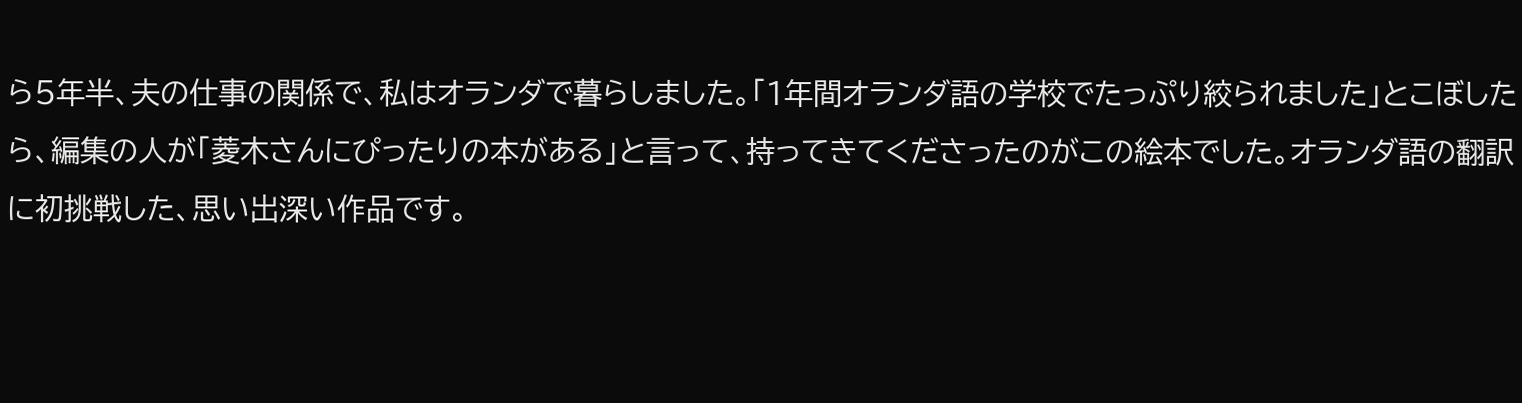ら5年半、夫の仕事の関係で、私はオランダで暮らしました。「1年間オランダ語の学校でたっぷり絞られました」とこぼしたら、編集の人が「菱木さんにぴったりの本がある」と言って、持ってきてくださったのがこの絵本でした。オランダ語の翻訳に初挑戦した、思い出深い作品です。